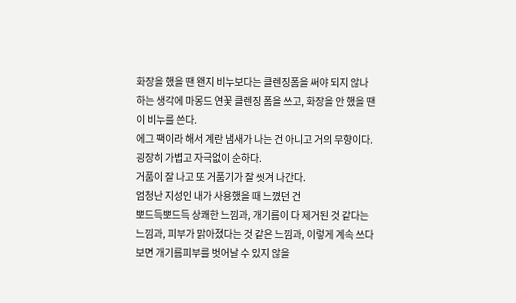화장을 했을 땐 왠지 비누보다는 클렌징폼을 써야 되지 않나 하는 생각에 마몽드 연꽃 클렌징 폼을 쓰고, 화장을 안 했을 땐 이 비누를 쓴다.
에그 팩이라 해서 계란 냄새가 나는 건 아니고 거의 무향이다.
굉장히 가볍고 자극없이 순하다.
거품이 잘 나고 또 거품기가 잘 씻겨 나간다.
엄청난 지성인 내가 사용했을 때 느꼈던 건
뽀드득뽀드득 상쾌한 느낌과, 개기름이 다 제거된 것 같다는 느낌과, 피부가 맑아졌다는 것 같은 느낌과, 이렇게 계속 쓰다보면 개기름피부를 벗어날 수 있지 않을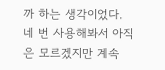까 하는 생각이었다.
네 번 사용해봐서 아직은 모르겠지만 계속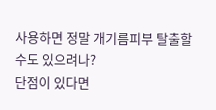사용하면 정말 개기름피부 탈출할수도 있으려나?
단점이 있다면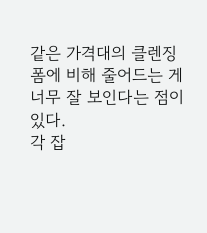같은 가격대의 클렌징 폼에 비해 줄어드는 게 너무 잘 보인다는 점이 있다.
각 잡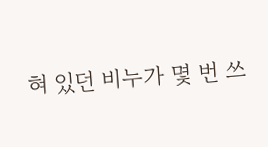혀 있던 비누가 몇 번 쓰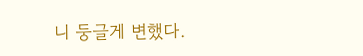니 둥글게 변했다.